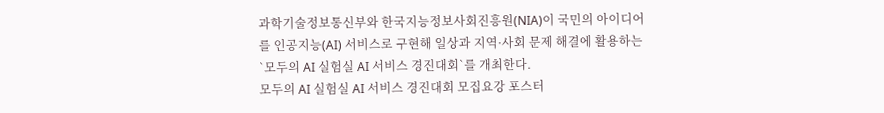과학기술정보통신부와 한국지능정보사회진흥원(NIA)이 국민의 아이디어를 인공지능(AI) 서비스로 구현해 일상과 지역·사회 문제 해결에 활용하는 `모두의 AI 실험실 AI 서비스 경진대회`를 개최한다.
모두의 AI 실험실 AI 서비스 경진대회 모집요강 포스터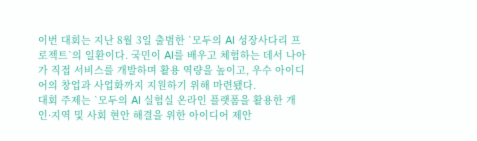이번 대회는 지난 8월 3일 출범한 `모두의 AI 성장사다리 프로젝트`의 일환이다. 국민이 AI를 배우고 체험하는 데서 나아가 직접 서비스를 개발하며 활용 역량을 높이고, 우수 아이디어의 창업과 사업화까지 지원하기 위해 마련됐다.
대회 주제는 `모두의 AI 실험실 온라인 플랫폼을 활용한 개인·지역 및 사회 현안 해결을 위한 아이디어 제안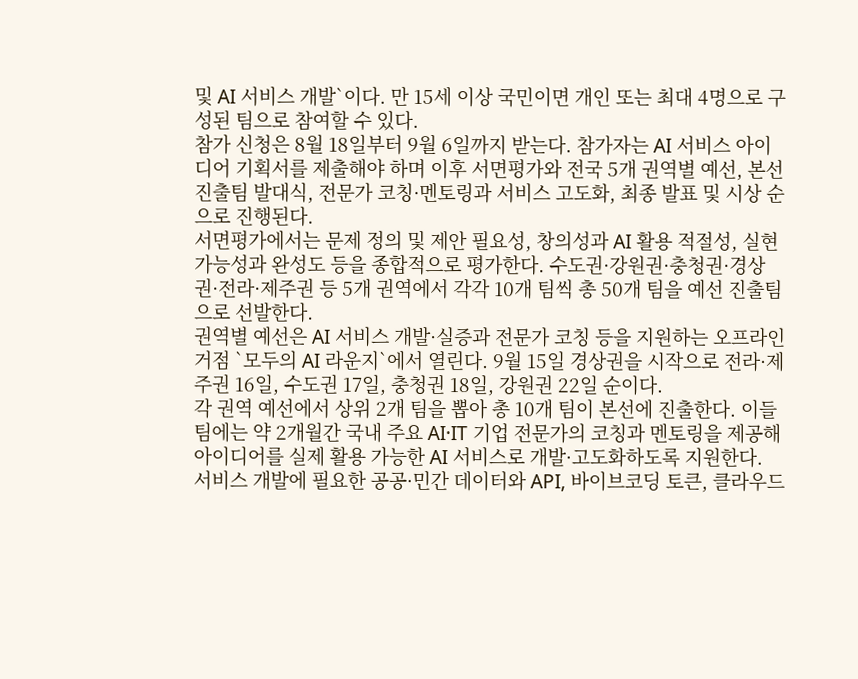및 AI 서비스 개발`이다. 만 15세 이상 국민이면 개인 또는 최대 4명으로 구성된 팀으로 참여할 수 있다.
참가 신청은 8월 18일부터 9월 6일까지 받는다. 참가자는 AI 서비스 아이디어 기획서를 제출해야 하며 이후 서면평가와 전국 5개 권역별 예선, 본선 진출팀 발대식, 전문가 코칭·멘토링과 서비스 고도화, 최종 발표 및 시상 순으로 진행된다.
서면평가에서는 문제 정의 및 제안 필요성, 창의성과 AI 활용 적절성, 실현 가능성과 완성도 등을 종합적으로 평가한다. 수도권·강원권·충청권·경상권·전라·제주권 등 5개 권역에서 각각 10개 팀씩 총 50개 팀을 예선 진출팀으로 선발한다.
권역별 예선은 AI 서비스 개발·실증과 전문가 코칭 등을 지원하는 오프라인 거점 `모두의 AI 라운지`에서 열린다. 9월 15일 경상권을 시작으로 전라·제주권 16일, 수도권 17일, 충청권 18일, 강원권 22일 순이다.
각 권역 예선에서 상위 2개 팀을 뽑아 총 10개 팀이 본선에 진출한다. 이들 팀에는 약 2개월간 국내 주요 AI·IT 기업 전문가의 코칭과 멘토링을 제공해 아이디어를 실제 활용 가능한 AI 서비스로 개발·고도화하도록 지원한다.
서비스 개발에 필요한 공공·민간 데이터와 API, 바이브코딩 토큰, 클라우드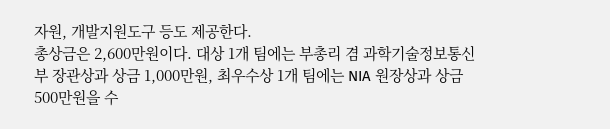자원, 개발지원도구 등도 제공한다.
총상금은 2,600만원이다. 대상 1개 팀에는 부총리 겸 과학기술정보통신부 장관상과 상금 1,000만원, 최우수상 1개 팀에는 NIA 원장상과 상금 500만원을 수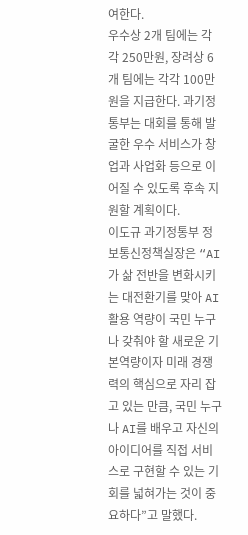여한다.
우수상 2개 팀에는 각각 250만원, 장려상 6개 팀에는 각각 100만원을 지급한다. 과기정통부는 대회를 통해 발굴한 우수 서비스가 창업과 사업화 등으로 이어질 수 있도록 후속 지원할 계획이다.
이도규 과기정통부 정보통신정책실장은 “AI가 삶 전반을 변화시키는 대전환기를 맞아 AI 활용 역량이 국민 누구나 갖춰야 할 새로운 기본역량이자 미래 경쟁력의 핵심으로 자리 잡고 있는 만큼, 국민 누구나 AI를 배우고 자신의 아이디어를 직접 서비스로 구현할 수 있는 기회를 넓혀가는 것이 중요하다”고 말했다.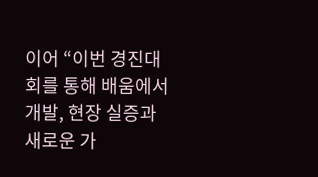이어 “이번 경진대회를 통해 배움에서 개발, 현장 실증과 새로운 가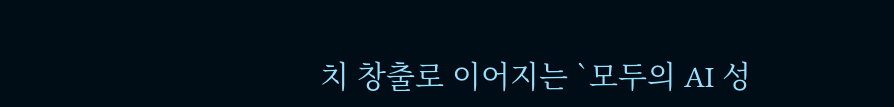치 창출로 이어지는 `모두의 AI 성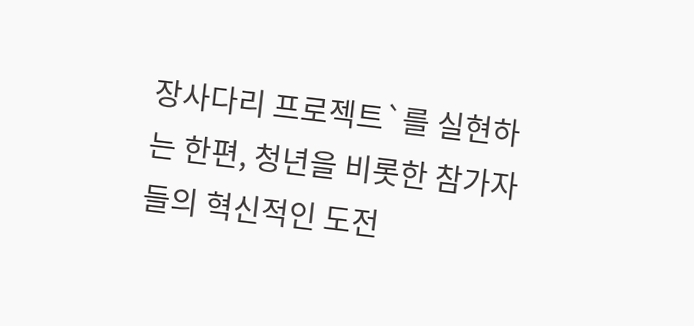장사다리 프로젝트`를 실현하는 한편, 청년을 비롯한 참가자들의 혁신적인 도전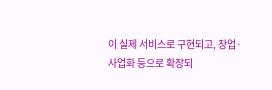이 실제 서비스로 구현되고, 창업·사업화 등으로 확장되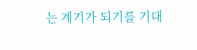는 계기가 되기를 기대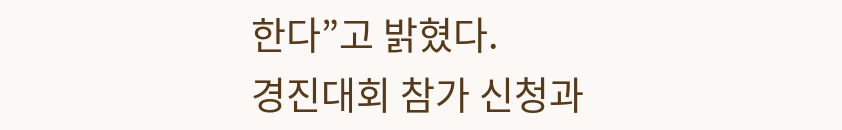한다”고 밝혔다.
경진대회 참가 신청과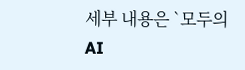세부 내용은 `모두의 AI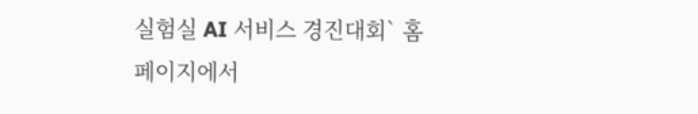실험실 AI 서비스 경진대회` 홈페이지에서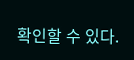확인할 수 있다.